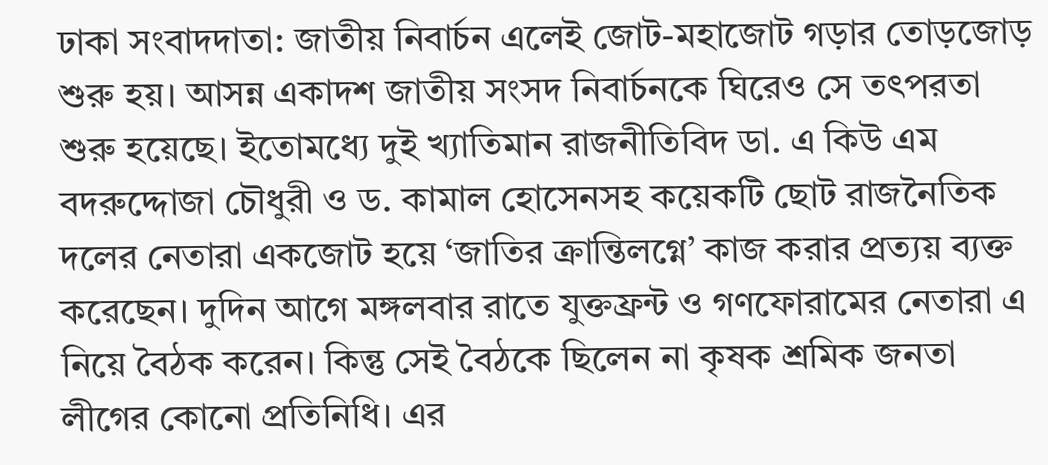ঢাকা সংবাদদাতা: জাতীয় নিবার্চন এলেই জোট-মহাজোট গড়ার তোড়জোড় শুরু হয়। আসন্ন একাদশ জাতীয় সংসদ নিবার্চনকে ঘিরেও সে তৎপরতা শুরু হয়েছে। ইতোমধ্যে দুই খ্যাতিমান রাজনীতিবিদ ডা. এ কিউ এম বদরুদ্দোজা চৌধুরী ও ড. কামাল হোসেনসহ কয়েকটি ছোট রাজনৈতিক দলের নেতারা একজোট হয়ে ‘জাতির ক্রান্তিলগ্নে’ কাজ করার প্রত্যয় ব্যক্ত করেছেন। দুদিন আগে মঙ্গলবার রাতে যুক্তফ্রন্ট ও গণফোরামের নেতারা এ নিয়ে বৈঠক করেন। কিন্তু সেই বৈঠকে ছিলেন না কৃষক শ্রমিক জনতা লীগের কোনো প্রতিনিধি। এর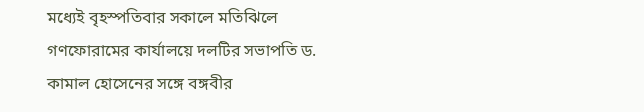মধ্যেই বৃহস্পতিবার সকালে মতিঝিলে গণফোরামের কার্যালয়ে দলটির সভাপতি ড. কামাল হোসেনের সঙ্গে বঙ্গবীর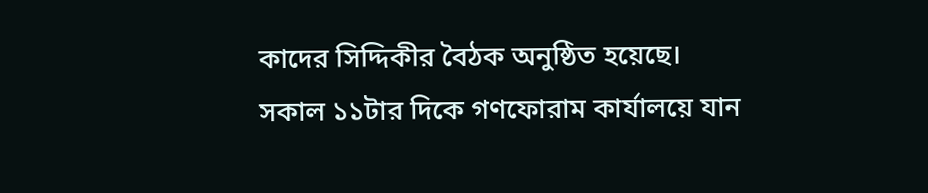কাদের সিদ্দিকীর বৈঠক অনুষ্ঠিত হয়েছে।
সকাল ১১টার দিকে গণফোরাম কার্যালয়ে যান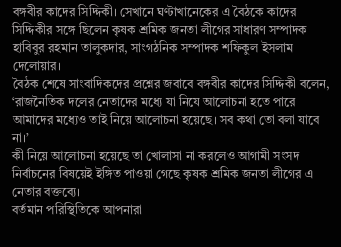বঙ্গবীর কাদের সিদ্দিকী। সেখানে ঘণ্টাখানেকের এ বৈঠকে কাদের সিদ্দিকীর সঙ্গে ছিলেন কৃষক শ্রমিক জনতা লীগের সাধারণ সম্পাদক হাবিবুর রহমান তালুকদার, সাংগঠনিক সম্পাদক শফিকুল ইসলাম দেলোয়ার।
বৈঠক শেষে সাংবাদিকদের প্রশ্নের জবাবে বঙ্গবীর কাদের সিদ্দিকী বলেন, ‘রাজনৈতিক দলের নেতাদের মধ্যে যা নিযে আলোচনা হতে পারে আমাদের মধ্যেও তাই নিয়ে আলোচনা হয়েছে। সব কথা তো বলা যাবে না।’
কী নিয়ে আলোচনা হয়েছে তা খোলাসা না করলেও আগামী সংসদ নির্বাচনের বিষয়েই ইঙ্গিত পাওয়া গেছে কৃষক শ্রমিক জনতা লীগের এ নেতার বক্তব্যে।
বর্তমান পরিস্থিতিকে আপনারা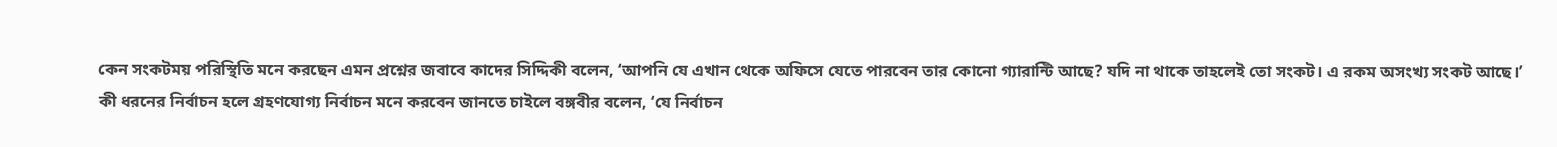কেন সংকটময় পরিস্থিতি মনে করছেন এমন প্রশ্নের জবাবে কাদের সিদ্দিকী বলেন, ‘আপনি যে এখান থেকে অফিসে যেতে পারবেন তার কোনো গ্যারান্টি আছে? যদি না থাকে তাহলেই তো সংকট। এ রকম অসংখ্য সংকট আছে।’
কী ধরনের নির্বাচন হলে গ্রহণযোগ্য নির্বাচন মনে করবেন জানতে চাইলে বঙ্গবীর বলেন, ‘যে নির্বাচন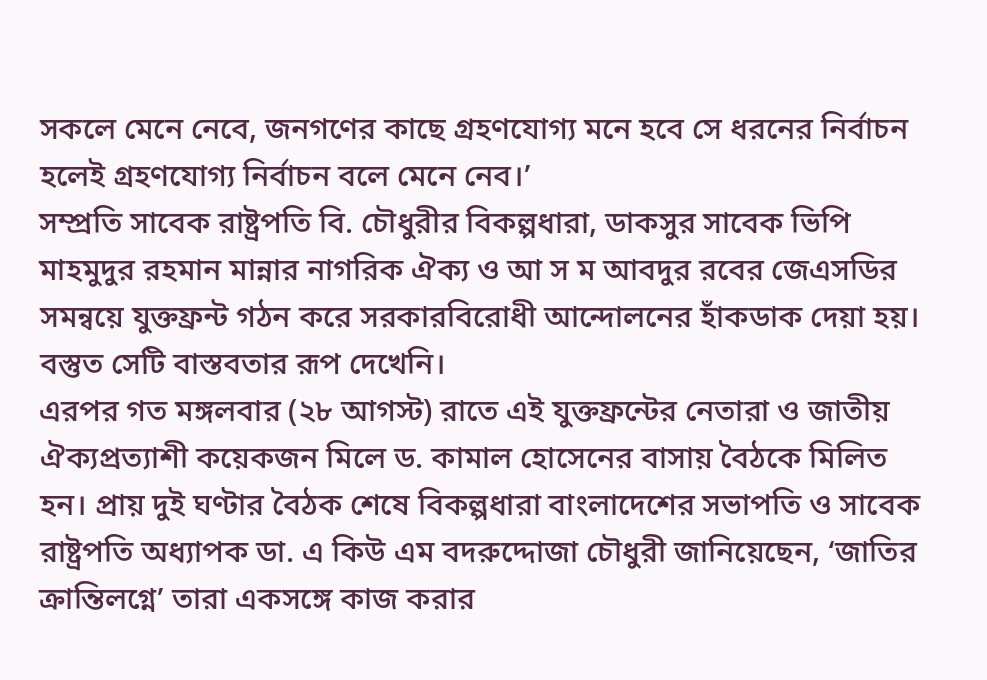সকলে মেনে নেবে, জনগণের কাছে গ্রহণযোগ্য মনে হবে সে ধরনের নির্বাচন হলেই গ্রহণযোগ্য নির্বাচন বলে মেনে নেব।’
সম্প্রতি সাবেক রাষ্ট্রপতি বি. চৌধুরীর বিকল্পধারা, ডাকসুর সাবেক ভিপি মাহমুদুর রহমান মান্নার নাগরিক ঐক্য ও আ স ম আবদুর রবের জেএসডির সমন্বয়ে যুক্তফ্রন্ট গঠন করে সরকারবিরোধী আন্দোলনের হাঁকডাক দেয়া হয়। বস্তুত সেটি বাস্তবতার রূপ দেখেনি।
এরপর গত মঙ্গলবার (২৮ আগস্ট) রাতে এই যুক্তফ্রন্টের নেতারা ও জাতীয় ঐক্যপ্রত্যাশী কয়েকজন মিলে ড. কামাল হোসেনের বাসায় বৈঠকে মিলিত হন। প্রায় দুই ঘণ্টার বৈঠক শেষে বিকল্পধারা বাংলাদেশের সভাপতি ও সাবেক রাষ্ট্রপতি অধ্যাপক ডা. এ কিউ এম বদরুদ্দোজা চৌধুরী জানিয়েছেন, ‘জাতির ক্রান্তিলগ্নে’ তারা একসঙ্গে কাজ করার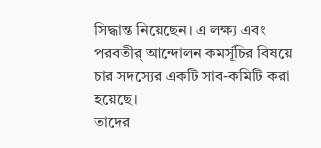সিদ্ধান্ত নিয়েছেন। এ লক্ষ্য এবং পরবতীর্ আন্দোলন কমর্সূচির বিষয়ে চার সদস্যের একটি সাব-কমিটি করা হয়েছে।
তাদের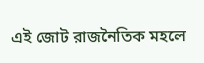এই জোট রাজনৈতিক মহলে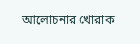আলোচনার খোরাক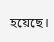হয়েছে।